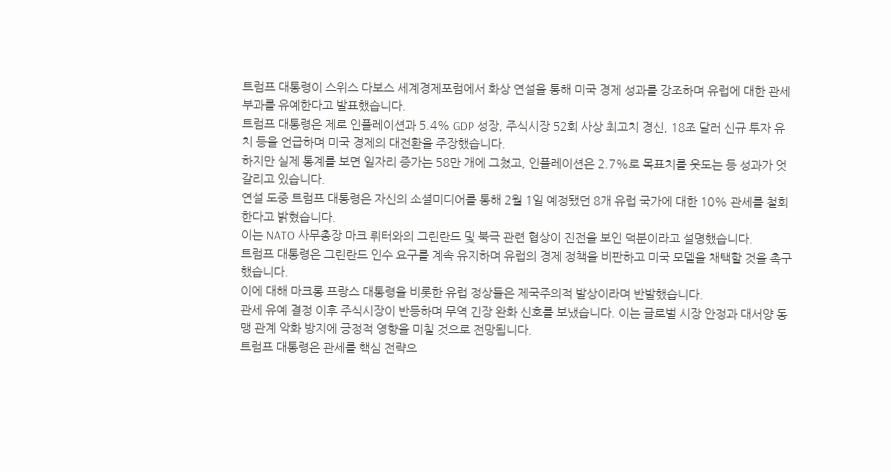트럼프 대통령이 스위스 다보스 세계경제포럼에서 화상 연설을 통해 미국 경제 성과를 강조하며 유럽에 대한 관세 부과를 유예한다고 발표했습니다.
트럼프 대통령은 제로 인플레이션과 5.4% GDP 성장, 주식시장 52회 사상 최고치 경신, 18조 달러 신규 투자 유치 등을 언급하며 미국 경제의 대전환을 주장했습니다.
하지만 실제 통계를 보면 일자리 증가는 58만 개에 그쳤고, 인플레이션은 2.7%로 목표치를 웃도는 등 성과가 엇갈리고 있습니다.
연설 도중 트럼프 대통령은 자신의 소셜미디어를 통해 2월 1일 예정됐던 8개 유럽 국가에 대한 10% 관세를 철회한다고 밝혔습니다.
이는 NATO 사무총장 마크 뤼터와의 그린란드 및 북극 관련 협상이 진전을 보인 덕분이라고 설명했습니다.
트럼프 대통령은 그린란드 인수 요구를 계속 유지하며 유럽의 경제 정책을 비판하고 미국 모델을 채택할 것을 촉구했습니다.
이에 대해 마크롱 프랑스 대통령을 비롯한 유럽 정상들은 제국주의적 발상이라며 반발했습니다.
관세 유예 결정 이후 주식시장이 반등하며 무역 긴장 완화 신호를 보냈습니다. 이는 글로벌 시장 안정과 대서양 동맹 관계 악화 방지에 긍정적 영향을 미칠 것으로 전망됩니다.
트럼프 대통령은 관세를 핵심 전략으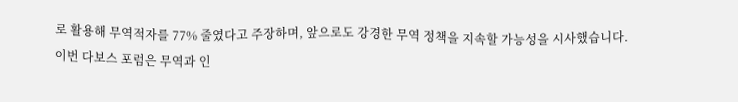로 활용해 무역적자를 77% 줄였다고 주장하며, 앞으로도 강경한 무역 정책을 지속할 가능성을 시사했습니다.
이번 다보스 포럼은 무역과 인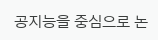공지능을 중심으로 논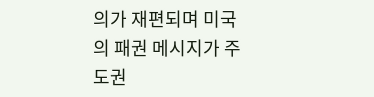의가 재편되며 미국의 패권 메시지가 주도권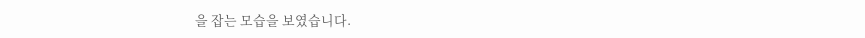을 잡는 모습을 보였습니다.